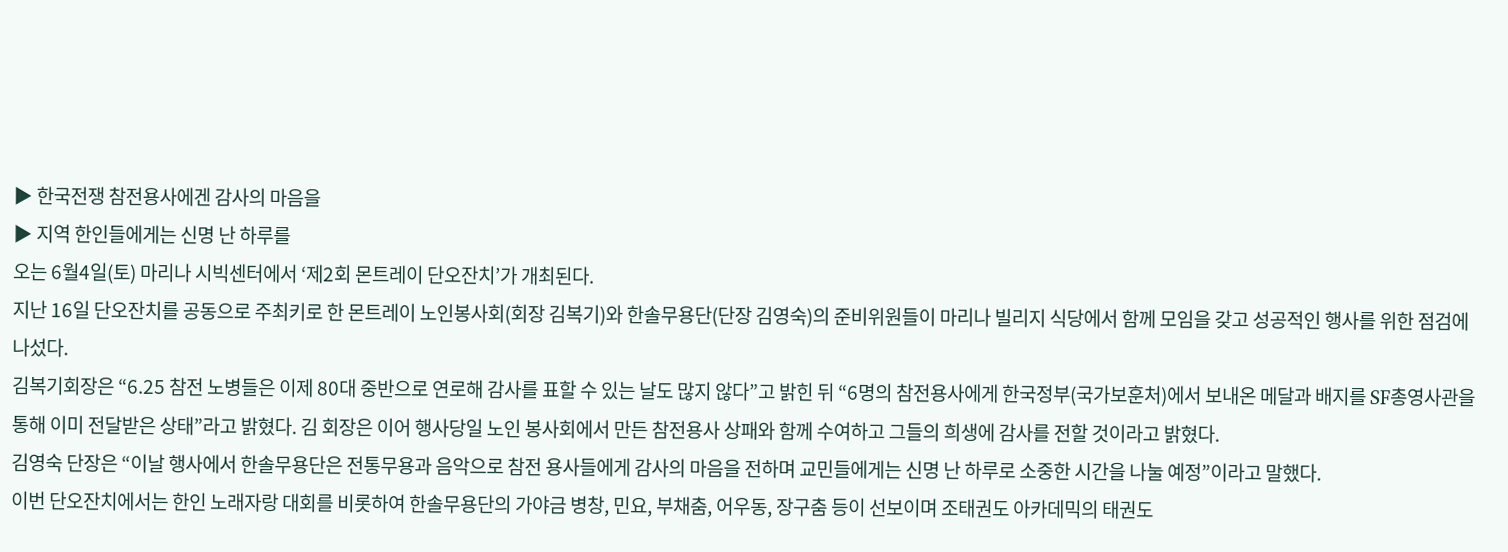▶ 한국전쟁 참전용사에겐 감사의 마음을
▶ 지역 한인들에게는 신명 난 하루를
오는 6월4일(토) 마리나 시빅센터에서 ‘제2회 몬트레이 단오잔치’가 개최된다.
지난 16일 단오잔치를 공동으로 주최키로 한 몬트레이 노인봉사회(회장 김복기)와 한솔무용단(단장 김영숙)의 준비위원들이 마리나 빌리지 식당에서 함께 모임을 갖고 성공적인 행사를 위한 점검에 나섰다.
김복기회장은 “6.25 참전 노병들은 이제 80대 중반으로 연로해 감사를 표할 수 있는 날도 많지 않다”고 밝힌 뒤 “6명의 참전용사에게 한국정부(국가보훈처)에서 보내온 메달과 배지를 SF총영사관을 통해 이미 전달받은 상태”라고 밝혔다. 김 회장은 이어 행사당일 노인 봉사회에서 만든 참전용사 상패와 함께 수여하고 그들의 희생에 감사를 전할 것이라고 밝혔다.
김영숙 단장은 “이날 행사에서 한솔무용단은 전통무용과 음악으로 참전 용사들에게 감사의 마음을 전하며 교민들에게는 신명 난 하루로 소중한 시간을 나눌 예정”이라고 말했다.
이번 단오잔치에서는 한인 노래자랑 대회를 비롯하여 한솔무용단의 가야금 병창, 민요, 부채춤, 어우동, 장구춤 등이 선보이며 조태권도 아카데믹의 태권도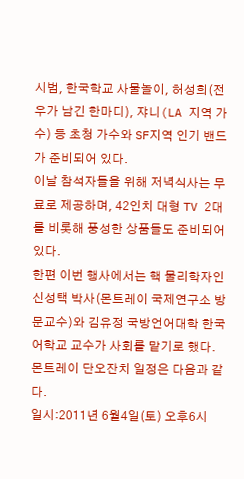시범, 한국학교 사물놀이, 허성희(전우가 남긴 한마디), 쟈니(LA 지역 가수) 등 초청 가수와 SF지역 인기 밴드가 준비되어 있다.
이날 참석자들을 위해 저녁식사는 무료로 제공하며, 42인치 대형 TV 2대를 비롯해 풍성한 상품들도 준비되어 있다.
한편 이번 행사에서는 핵 물리학자인 신성택 박사(몬트레이 국제연구소 방문교수)와 김유정 국방언어대학 한국어학교 교수가 사회를 맡기로 했다.
몬트레이 단오잔치 일정은 다음과 같다.
일시:2011년 6월4일(토) 오후6시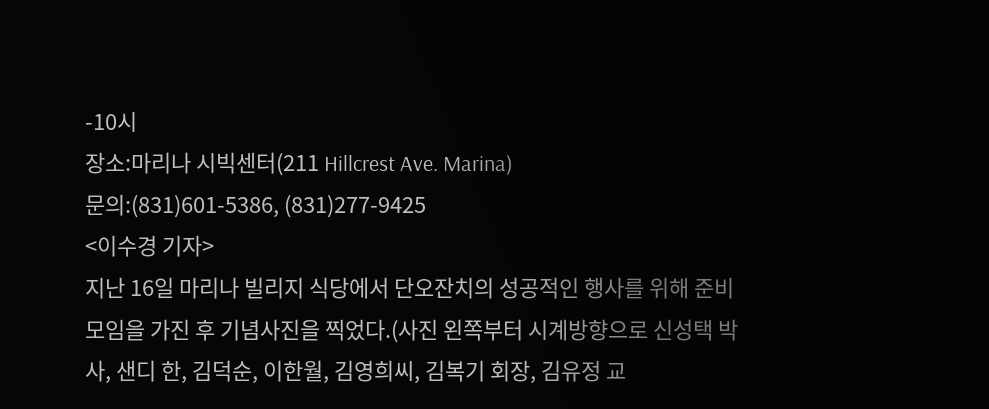-10시
장소:마리나 시빅센터(211 Hillcrest Ave. Marina)
문의:(831)601-5386, (831)277-9425
<이수경 기자>
지난 16일 마리나 빌리지 식당에서 단오잔치의 성공적인 행사를 위해 준비모임을 가진 후 기념사진을 찍었다.(사진 왼쪽부터 시계방향으로 신성택 박사, 샌디 한, 김덕순, 이한월, 김영희씨, 김복기 회장, 김유정 교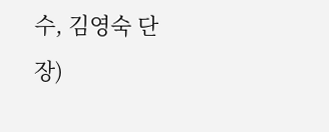수, 김영숙 단장)